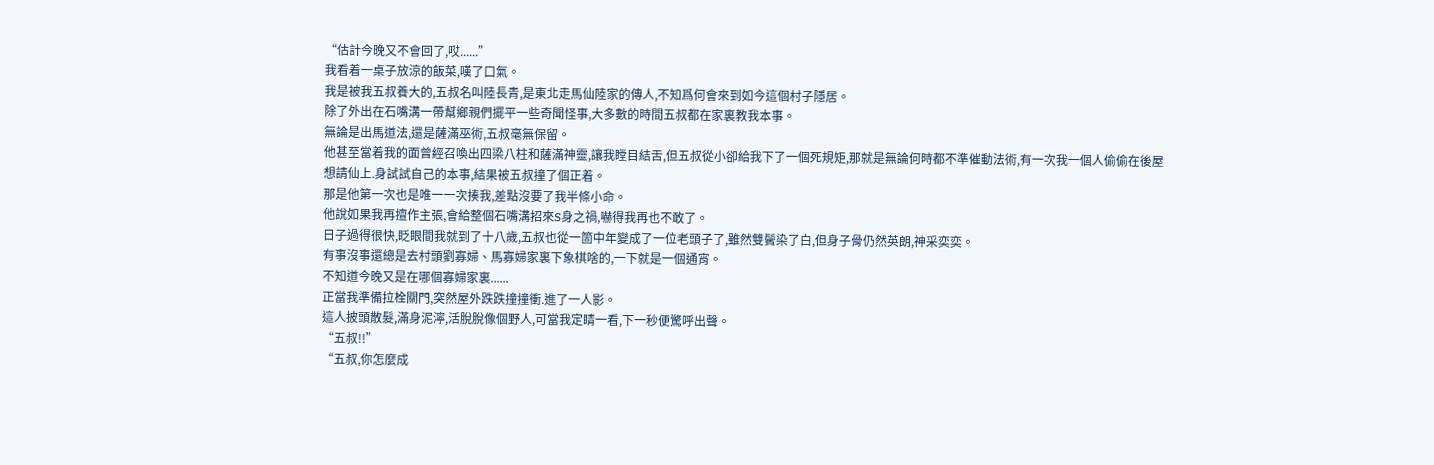“估計今晚又不會回了,哎......”
我看着一桌子放涼的飯菜,嘆了口氣。
我是被我五叔養大的,五叔名叫陸長青,是東北走馬仙陸家的傳人,不知爲何會來到如今這個村子隱居。
除了外出在石嘴溝一帶幫鄉親們擺平一些奇聞怪事,大多數的時間五叔都在家裏教我本事。
無論是出馬道法,還是薩滿巫術,五叔毫無保留。
他甚至當着我的面曾經召喚出四梁八柱和薩滿神靈,讓我瞠目結舌,但五叔從小卻給我下了一個死規矩,那就是無論何時都不準催動法術,有一次我一個人偷偷在後屋想請仙上.身試試自己的本事,結果被五叔撞了個正着。
那是他第一次也是唯一一次揍我,差點沒要了我半條小命。
他說如果我再擅作主張,會給整個石嘴溝招來S身之禍,嚇得我再也不敢了。
日子過得很快,眨眼間我就到了十八歲,五叔也從一箇中年變成了一位老頭子了,雖然雙鬢染了白,但身子骨仍然英朗,神采奕奕。
有事沒事還總是去村頭劉寡婦、馬寡婦家裏下象棋啥的,一下就是一個通宵。
不知道今晚又是在哪個寡婦家裏......
正當我準備拉栓關門,突然屋外跌跌撞撞衝.進了一人影。
這人披頭散髮,滿身泥濘,活脫脫像個野人,可當我定睛一看,下一秒便驚呼出聲。
“五叔!!”
“五叔,你怎麼成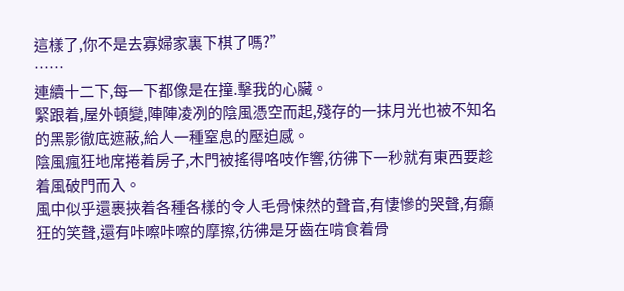這樣了,你不是去寡婦家裏下棋了嗎?”
……
連續十二下,每一下都像是在撞.擊我的心臟。
緊跟着,屋外頓變,陣陣凌冽的陰風憑空而起,殘存的一抹月光也被不知名的黑影徹底遮蔽,給人一種窒息的壓迫感。
陰風瘋狂地席捲着房子,木門被搖得咯吱作響,彷彿下一秒就有東西要趁着風破門而入。
風中似乎還裹挾着各種各樣的令人毛骨悚然的聲音,有悽慘的哭聲,有癲狂的笑聲,還有咔嚓咔嚓的摩擦,彷彿是牙齒在啃食着骨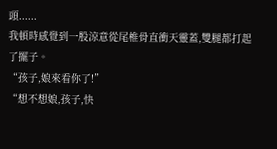頭......
我頓時感覺到一股涼意從尾椎骨直衝天靈蓋,雙腿都打起了擺子。
“孩子,娘來看你了!”
“想不想娘,孩子,快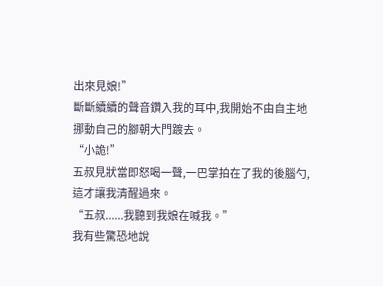出來見娘!”
斷斷續續的聲音鑽入我的耳中,我開始不由自主地挪動自己的腳朝大門踱去。
“小詭!”
五叔見狀當即怒喝一聲,一巴掌拍在了我的後腦勺,這才讓我清醒過來。
“五叔......我聽到我娘在喊我。”
我有些驚恐地說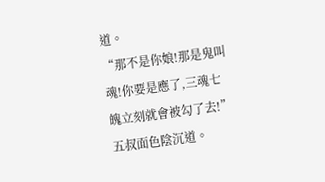道。
“那不是你娘!那是鬼叫魂!你要是應了,三魂七魄立刻就會被勾了去!”五叔面色陰沉道。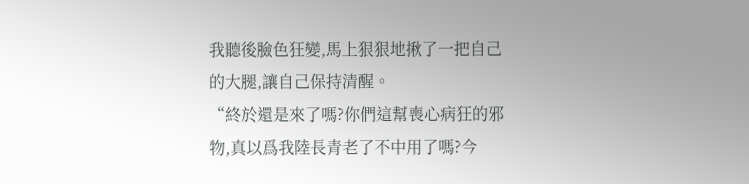我聽後臉色狂變,馬上狠狠地揪了一把自己的大腿,讓自己保持清醒。
“終於還是來了嗎?你們這幫喪心病狂的邪物,真以爲我陸長青老了不中用了嗎?今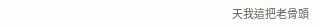天我這把老骨頭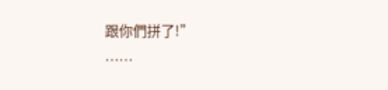跟你們拼了!”
……